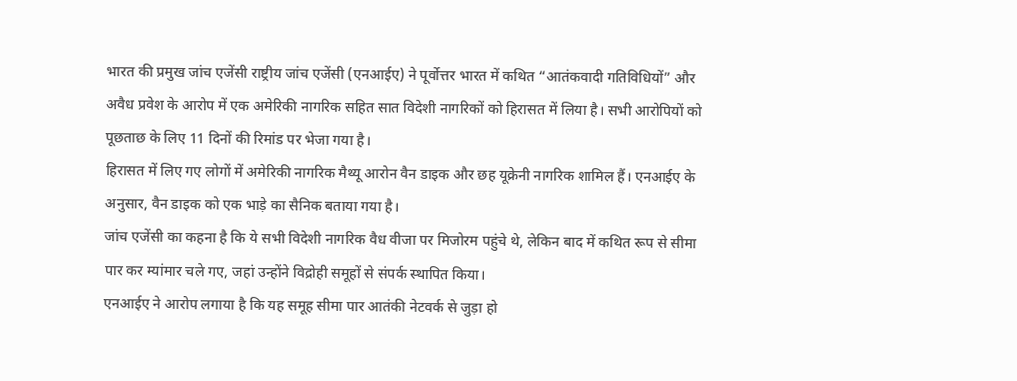भारत की प्रमुख जांच एजेंसी राष्ट्रीय जांच एजेंसी (एनआईए) ने पूर्वोत्तर भारत में कथित “आतंकवादी गतिविधियों” और अवैध प्रवेश के आरोप में एक अमेरिकी नागरिक सहित सात विदेशी नागरिकों को हिरासत में लिया है। सभी आरोपियों को पूछताछ के लिए 11 दिनों की रिमांड पर भेजा गया है।
हिरासत में लिए गए लोगों में अमेरिकी नागरिक मैथ्यू आरोन वैन डाइक और छह यूक्रेनी नागरिक शामिल हैं। एनआईए के अनुसार, वैन डाइक को एक भाड़े का सैनिक बताया गया है।
जांच एजेंसी का कहना है कि ये सभी विदेशी नागरिक वैध वीजा पर मिजोरम पहुंचे थे, लेकिन बाद में कथित रूप से सीमा पार कर म्यांमार चले गए, जहां उन्होंने विद्रोही समूहों से संपर्क स्थापित किया।
एनआईए ने आरोप लगाया है कि यह समूह सीमा पार आतंकी नेटवर्क से जुड़ा हो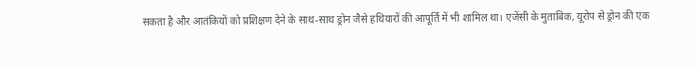सकता है और आतंकियों को प्रशिक्षण देने के साथ-साथ ड्रोन जैसे हथियारों की आपूर्ति में भी शामिल था। एजेंसी के मुताबिक, यूरोप से ड्रोन की एक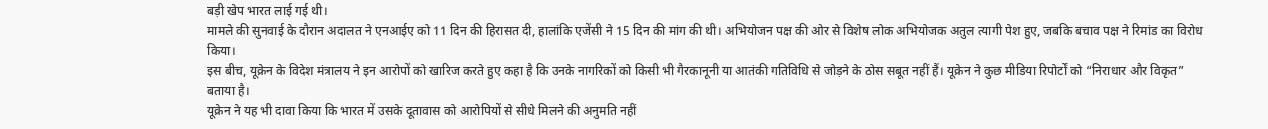बड़ी खेप भारत लाई गई थी।
मामले की सुनवाई के दौरान अदालत ने एनआईए को 11 दिन की हिरासत दी, हालांकि एजेंसी ने 15 दिन की मांग की थी। अभियोजन पक्ष की ओर से विशेष लोक अभियोजक अतुल त्यागी पेश हुए, जबकि बचाव पक्ष ने रिमांड का विरोध किया।
इस बीच, यूक्रेन के विदेश मंत्रालय ने इन आरोपों को खारिज करते हुए कहा है कि उनके नागरिकों को किसी भी गैरकानूनी या आतंकी गतिविधि से जोड़ने के ठोस सबूत नहीं हैं। यूक्रेन ने कुछ मीडिया रिपोर्टों को “निराधार और विकृत” बताया है।
यूक्रेन ने यह भी दावा किया कि भारत में उसके दूतावास को आरोपियों से सीधे मिलने की अनुमति नहीं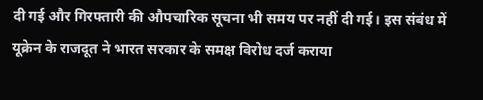दी गई और गिरफ्तारी की औपचारिक सूचना भी समय पर नहीं दी गई। इस संबंध में यूक्रेन के राजदूत ने भारत सरकार के समक्ष विरोध दर्ज कराया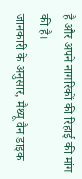है और अपने नागरिकों की रिहाई की मांग की है।
जानकारी के अनुसार, मैथ्यू वैन डाइक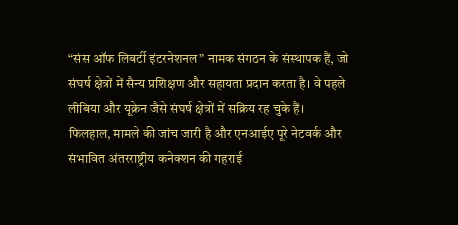“संस ऑफ लिबर्टी इंटरनेशनल” नामक संगठन के संस्थापक हैं, जो संघर्ष क्षेत्रों में सैन्य प्रशिक्षण और सहायता प्रदान करता है। वे पहले लीबिया और यूक्रेन जैसे संघर्ष क्षेत्रों में सक्रिय रह चुके हैं।
फिलहाल, मामले की जांच जारी है और एनआईए पूरे नेटवर्क और संभावित अंतरराष्ट्रीय कनेक्शन की गहराई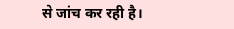से जांच कर रही है।